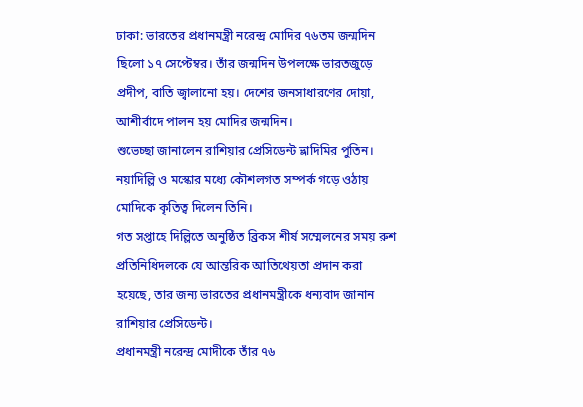ঢাকা: ভারতের প্রধানমন্ত্রী নরেন্দ্র মোদির ৭৬তম জন্মদিন ছিলো ১৭ সেপ্টেম্বর। তাঁর জন্মদিন উপলক্ষে ভারতজুড়ে প্রদীপ, বাতি জ্বালানো হয়। দেশের জনসাধারণের দোয়া, আশীর্বাদে পালন হয় মোদির জন্মদিন।
শুভেচ্ছা জানালেন রাশিয়ার প্রেসিডেন্ট ভ্লাদিমির পুতিন। নয়াদিল্লি ও মস্কোর মধ্যে কৌশলগত সম্পর্ক গড়ে ওঠায় মোদিকে কৃতিত্ব দিলেন তিনি।
গত সপ্তাহে দিল্লিতে অনুষ্ঠিত ব্রিকস শীর্ষ সম্মেলনের সময় রুশ প্রতিনিধিদলকে যে আন্তরিক আতিথেয়তা প্রদান করা হয়েছে, তার জন্য ভারতের প্রধানমন্ত্রীকে ধন্যবাদ জানান রাশিয়ার প্রেসিডেন্ট।
প্রধানমন্ত্রী নরেন্দ্র মোদীকে তাঁর ৭৬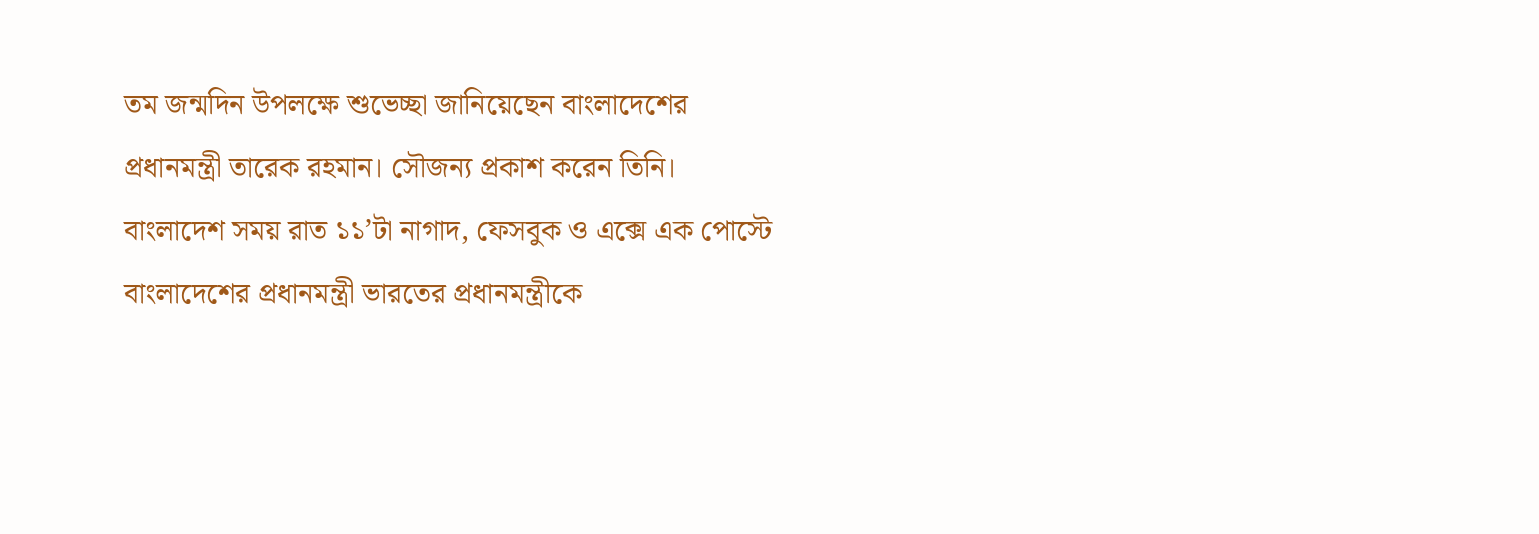তম জন্মদিন উপলক্ষে শুভেচ্ছা জানিয়েছেন বাংলাদেশের প্রধানমন্ত্রী তারেক রহমান। সৌজন্য প্রকাশ করেন তিনি।
বাংলাদেশ সময় রাত ১১’টা নাগাদ, ফেসবুক ও এক্সে এক পোস্টে বাংলাদেশের প্রধানমন্ত্রী ভারতের প্রধানমন্ত্রীকে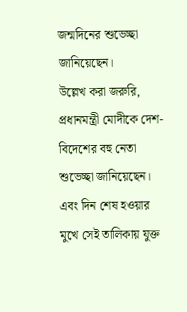জন্মদিনের শুভেচ্ছা জানিয়েছেন।
উল্লেখ করা জরুরি, প্রধানমন্ত্রী মোদীকে দেশ-বিদেশের বহু নেতা শুভেচ্ছা জানিয়েছেন। এবং দিন শেষ হওয়ার মুখে সেই তালিকায় যুক্ত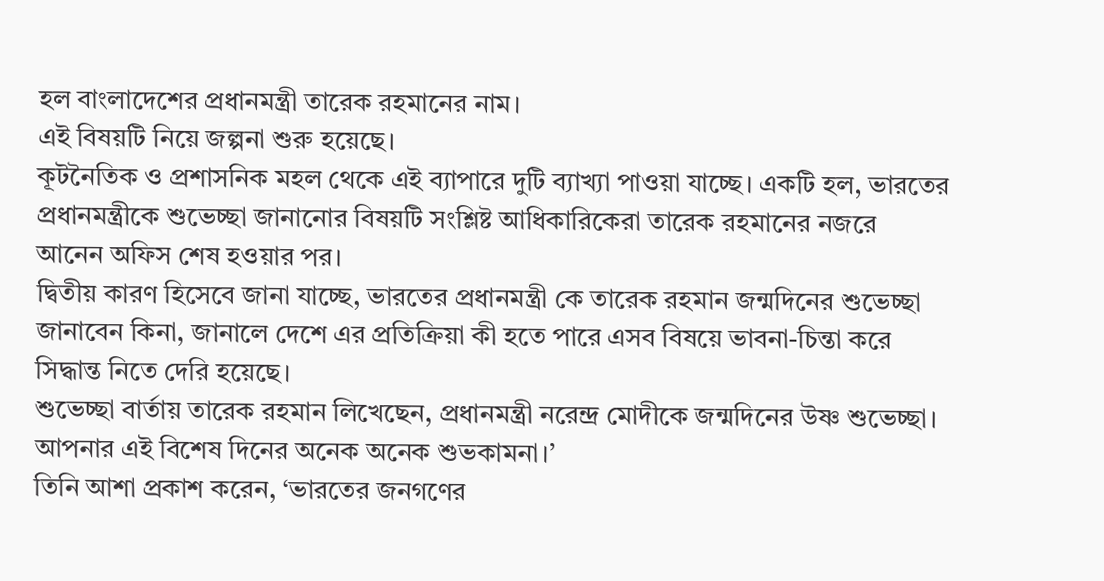হল বাংলাদেশের প্রধানমন্ত্রী তারেক রহমানের নাম।
এই বিষয়টি নিয়ে জল্পনা শুরু হয়েছে।
কূটনৈতিক ও প্রশাসনিক মহল থেকে এই ব্যাপারে দুটি ব্যাখ্যা পাওয়া যাচ্ছে। একটি হল, ভারতের প্রধানমন্ত্রীকে শুভেচ্ছা জানানোর বিষয়টি সংশ্লিষ্ট আধিকারিকেরা তারেক রহমানের নজরে আনেন অফিস শেষ হওয়ার পর।
দ্বিতীয় কারণ হিসেবে জানা যাচ্ছে, ভারতের প্রধানমন্ত্রী কে তারেক রহমান জন্মদিনের শুভেচ্ছা জানাবেন কিনা, জানালে দেশে এর প্রতিক্রিয়া কী হতে পারে এসব বিষয়ে ভাবনা-চিন্তা করে সিদ্ধান্ত নিতে দেরি হয়েছে।
শুভেচ্ছা বার্তায় তারেক রহমান লিখেছেন, প্রধানমন্ত্রী নরেন্দ্র মোদীকে জন্মদিনের উষ্ণ শুভেচ্ছা। আপনার এই বিশেষ দিনের অনেক অনেক শুভকামনা।’
তিনি আশা প্রকাশ করেন, ‘ভারতের জনগণের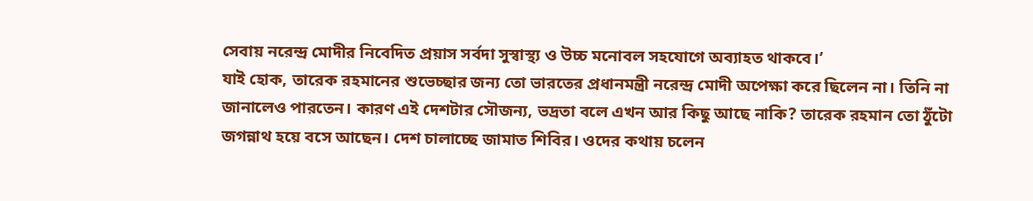সেবায় নরেন্দ্র মোদীর নিবেদিত প্রয়াস সর্বদা সুস্বাস্থ্য ও উচ্চ মনোবল সহযোগে অব্যাহত থাকবে।’
যাই হোক, তারেক রহমানের শুভেচ্ছার জন্য তো ভারতের প্রধানমন্ত্রী নরেন্দ্র মোদী অপেক্ষা করে ছিলেন না। তিনি না জানালেও পারতেন। কারণ এই দেশটার সৌজন্য, ভদ্রতা বলে এখন আর কিছু আছে নাকি? তারেক রহমান তো ঠুঁটো জগন্নাথ হয়ে বসে আছেন। দেশ চালাচ্ছে জামাত শিবির। ওদের কথায় চলেন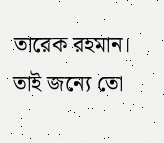তারেক রহমান। তাই জন্যে তো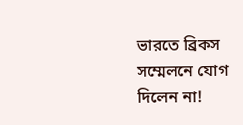ভারতে ব্রিকস সম্মেলনে যোগ দিলেন না!